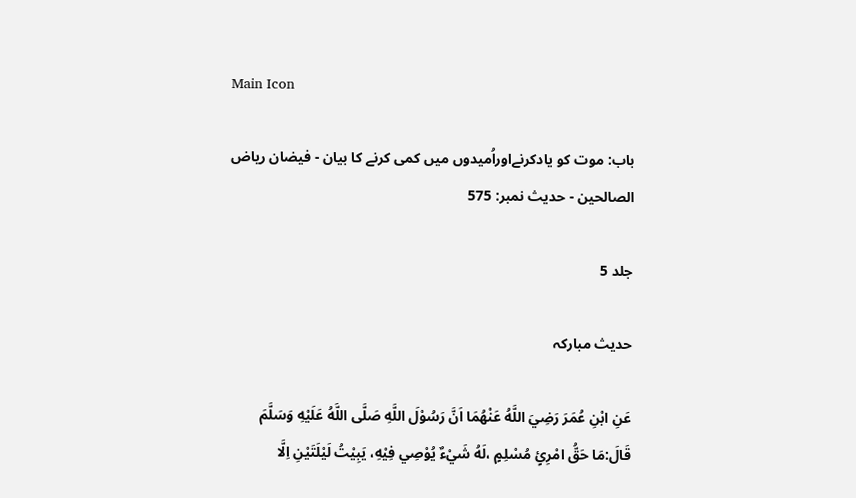Main Icon

باب: موت کو یادکرنےاوراُمیدوں میں کمی کرنے کا بیان - فیضان ریاض الصالحین - حدیث نمبر: 575

جلد 5

حدیث مبارکہ

عَنِ ابْنِ عُمَرَ رَضِيَ اللَّهُ عَنْهُمَا اَنَّ رَسُوْلَ اللَّهِ صَلَّى اللَّهُ عَلَيْهِ وَسَلَّمَ قَالَ:مَا حَقُّ امْرِئٍ مُسْلِمٍ ،لَهُ شَيْءٌ يُوْصِي فِيْهِ، يَبِيْتُ لَيْلَتَيْنِ اِلَّا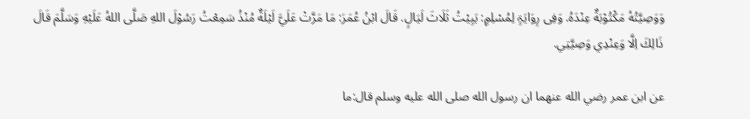وَوَصِيَّتُهُ مَكْتُوْبَةٌ عِنْدَهُ. وَفِی رِوَایَۃٍ لِمُسْلِمٍ: يَبِيْتُ ثَلَاثَ لَيَالٍ. قَالَ ابْنُ عُمَرَ: مَا مَرَّتْ عَلَيَّ لَيْلَةٌ مُنْذُ سَمِعْتُ رَسُوْلَ اللهِ صَلَّى اللهُ عَلَيْهِ وَسَلَّمَ قَالَ ذَالِكَ اِلَّا وَعِنْدِي وَصِيَّتِي.

عن ابن عمر رضي الله عنهما ان رسول الله صلى الله عليه وسلم قال:ما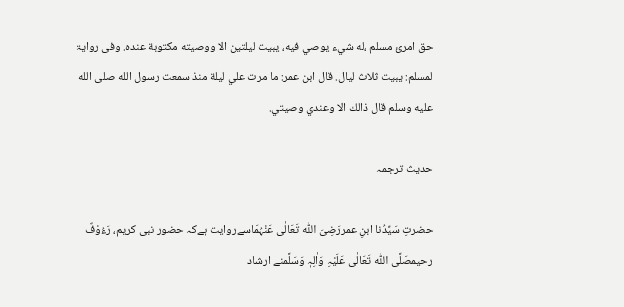حق امرئ مسلم ،له شيء يوصي فيه، يبيت ليلتين الا ووصيته مكتوبة عنده. وفی روایۃ لمسلم: يبيت ثلاث ليال. قال ابن عمر: ما مرت علي ليلة منذ سمعت رسول الله صلى الله عليه وسلم قال ذالك الا وعندي وصيتي.

حدیث ترجمہ

حضرتِ سَیِّدُنا ابنِ عمررَضِیَ اللّٰہ تَعَالٰی عَنْہُمَاسےروایت ہےکہ حضور نبی کریم، رَءُوْفٌ رحیمصَلَّی اللّٰہ تَعَالٰی عَلَیْہِ وَاٰلِہٖ وَسَلَّمنے ارشاد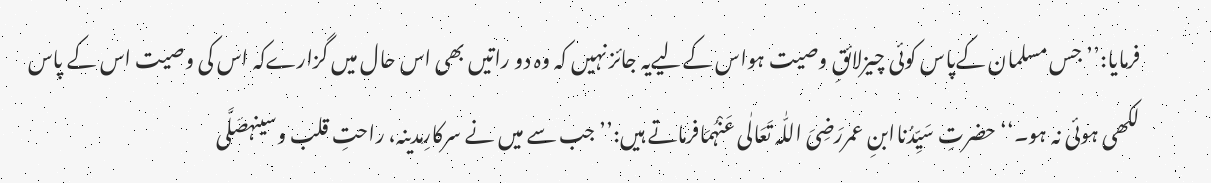فرمایا:’’جس مسلمان کےپاس کوئی چیزلائقِ وصیت ہواس کےلیےیہ جائز نہیں کہ وہ دو راتیں بھی اس حال میں گزارےکہ اس کی وصیت اس کے پاس لکھی ہوئی نہ ہو۔‘‘ حضرتِ سَیِّدُناابنِ عمررَضِیَ اللّٰہ تَعَالٰی عَنْہُمَافرماتے ہیں:’’جب سے میں نے سرکارِمدینہ، راحتِ قلب وسینہصَلَّی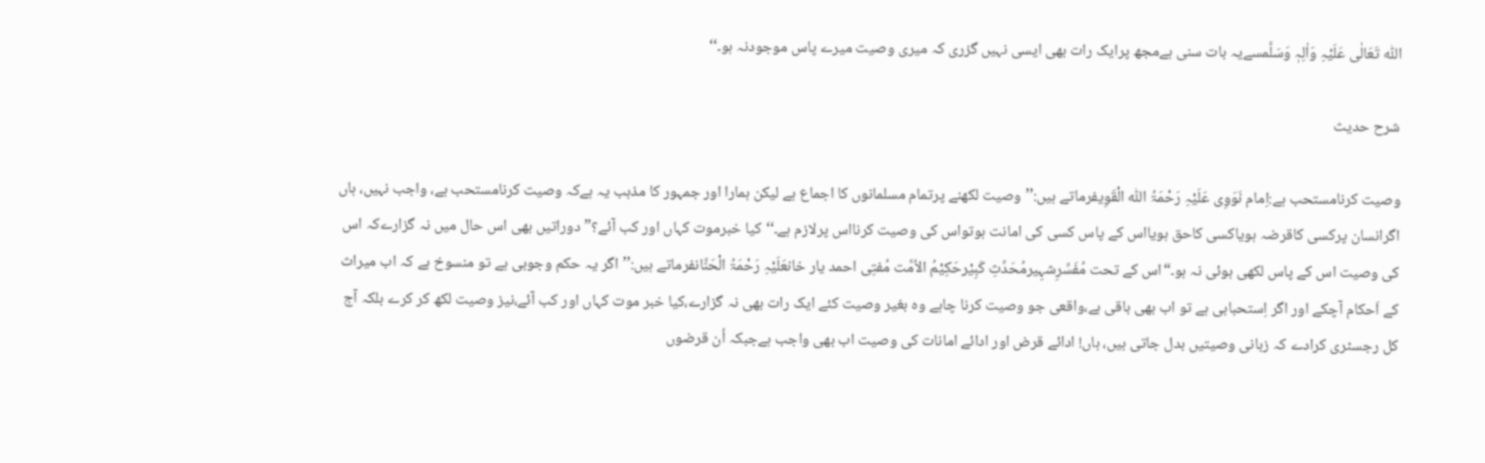اللّٰہ تَعَالٰی عَلَیْہِ وَاٰلِہٖ وَسَلَّمسےیہ بات سنی ہےمجھ پرایک رات بھی ایسی نہیں گزری کہ میری وصیت میرے پاس موجودنہ ہو۔‘‘

شرح حدیث

وصیت کرنامستحب ہے:اِمام نَوَوِی عَلَیْہِ رَحْمَۃُ اللّٰہ الْقَوِیفرماتے ہیں:’’وصیت لکھنے پرتمام مسلمانوں کا اجماع ہے لیکن ہمارا اور جمہور کا مذہب یہ ہےکہ وصیت کرنامستحب ہے، واجب نہیں، ہاں اگرانسان پرکسی کاقرضہ ہویاکسی کاحق ہویااس کے پاس کسی کی امانت ہوتواس کی وصیت کرنااس پرلازم ہے۔‘‘کیا خبرموت کہاں اور کب آئے؟”دوراتیں بھی اس حال میں نہ گزارےکہ اس کی وصیت اس کے پاس لکھی ہوئی نہ ہو۔“اس کے تحت مُفَسِّرِشہِیرمُحَدِّثِ کَبِیْرحَکِیْمُ الاُمَّت مُفتِی احمد یار خانعَلَیْہِ رَحْمَۃُ الْحَنَّانفرماتے ہیں:’’اگر یہ حکم وجوبی ہے تو منسوخ ہے کہ اب میراث کے اَحکام آچکے اور اگر اِستحبابی ہے تو اب بھی باقی ہے،واقعی جو وصیت کرنا چاہے وہ بغیر وصیت کئے ایک رات بھی نہ گزارے،کیا خبر موت کہاں اور کب آئے،نیز وصیت لکھ کر کرے بلکہ آج کل رجسٹری کرادے کہ زبانی وصیتیں بدل جاتی ہیں، ہاں! ادائے قرض اور ادائے امانات کی وصیت اب بھی واجب ہےجبکہ اُن قرضوں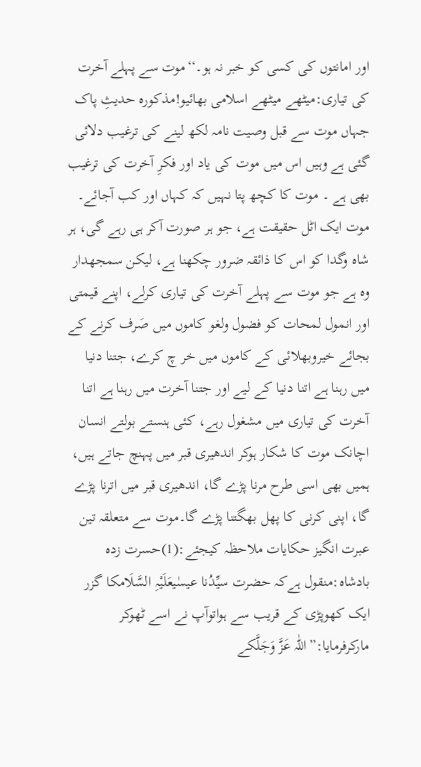اور امانتوں کی کسی کو خبر نہ ہو۔‘‘موت سے پہلے آخرت کی تیاری:میٹھے میٹھے اسلامی بھائیو!مذکورہ حدیثِ پاک جہاں موت سے قبل وصیت نامہ لکھ لینے کی ترغیب دلائی گئی ہے وہیں اس میں موت کی یاد اور فکرِ آخرت کی ترغیب بھی ہے ۔ موت کا کچھ پتا نہیں کہ کہاں اور کب آجائے۔ موت ایک اٹل حقیقت ہے، جو ہر صورت آکر ہی رہے گی، ہر شاہ وگدا کو اس کا ذائقہ ضرور چکھنا ہے، لیکن سمجھدار وہ ہے جو موت سے پہلے آخرت کی تیاری کرلے، اپنے قیمتی اور انمول لمحات کو فضول ولغو کاموں میں صَرف کرنے کے بجائے خیروبھلائی کے کاموں میں خر چ کرے، جتنا دنیا میں رہنا ہے اتنا دنیا کے لیے اور جتنا آخرت میں رہنا ہے اتنا آخرت کی تیاری میں مشغول رہے، کئی ہنستے بولتے انسان اچانک موت کا شکار ہوکر اندھیری قبر میں پہنچ جاتے ہیں، ہمیں بھی اسی طرح مرنا پڑے گا، اندھیری قبر میں اترنا پڑے گا، اپنی کرنی کا پھل بھگتنا پڑے گا۔موت سے متعلقہ تین عبرت انگیز حکایات ملاحظہ کیجئے:(1)حسرت زدہ بادشاہ:منقول ہےکہ حضرت سیِّدُنا عیسٰیعَلَیْہِ السَّلَامکا گزر ایک کھوپڑی کے قریب سے ہواتوآپ نے اسے ٹھوکر مارکرفرمایا:”اللّٰہ عَزَّ وَجَلَّکے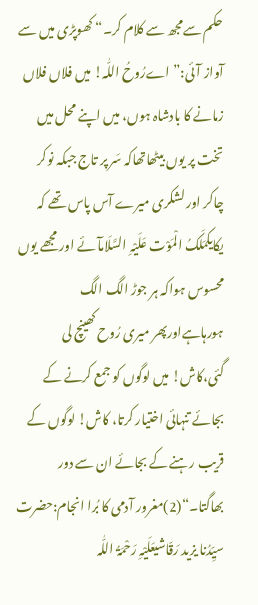حکم سےمجھ سے کلام کر۔“ کھوپڑی میں سے آواز آئی:”اےرُوحُ اللّٰہ! میں فلاں فلاں زمانے کا بادشاہ ہوں، میں اپنے محل میں تخت پر یوں بیٹھاتھاکہ سَر پر تاج جبکہ نوکر چاکر اور لشکری میرے آس پاس تھے کہ یکایکمَلَکُ الْمَوْت عَلَیْہِ السَّلَامآئے اور مجھے یوں محسوس ہواکہ ہر جوڑ الگ الگ ہورہاہےاورپھر میری رُوح کھینچ لی گئی،کاش! میں لوگوں کو جمع کرنے کے بجائے تنہائی اختیار کرتا، کاش! لوگوں کے قریب رہنے کے بجائے ان سے دور بھاگتا۔“(2)مغرور آدمی کا بُرا انجام:حضرت سیِّدُنا یزید رَقّاشیعَلَیْہِ رَحْمَۃُ اللّٰہ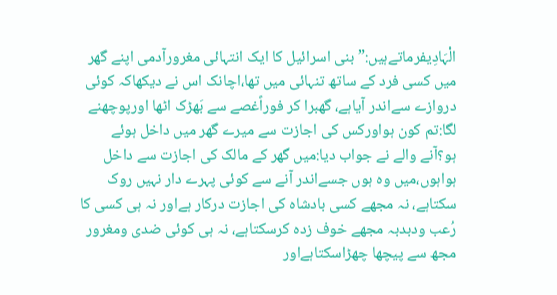الْہَادِیفرماتےہیں:”بنی اسرائیل کا ایک انتہائی مغرورآدمی اپنے گھر میں کسی فرد کے ساتھ تنہائی میں تھا،اچانک اس نے دیکھاکہ کوئی دروازے سےاندر آیاہے، گھبرا کر فوراًغصے سے بَھڑک اٹھا اورپوچھنے لگا:تم کون ہواورکس کی اجازت سے میرے گھر میں داخل ہوئے ہو؟آنے والے نے جواب دیا:میں گھر کے مالک کی اجازت سے داخل ہواہوں،میں وہ ہوں جسےاندر آنے سے کوئی پہرے دار نہیں روک سکتاہے، نہ مجھے کسی بادشاہ کی اجازت درکار ہےاور نہ ہی کسی کا رُعب ودبدبہ مجھے خوف زدہ کرسکتاہے، نہ ہی کوئی ضدی ومغرور مجھ سے پیچھا چھڑاسکتاہےاور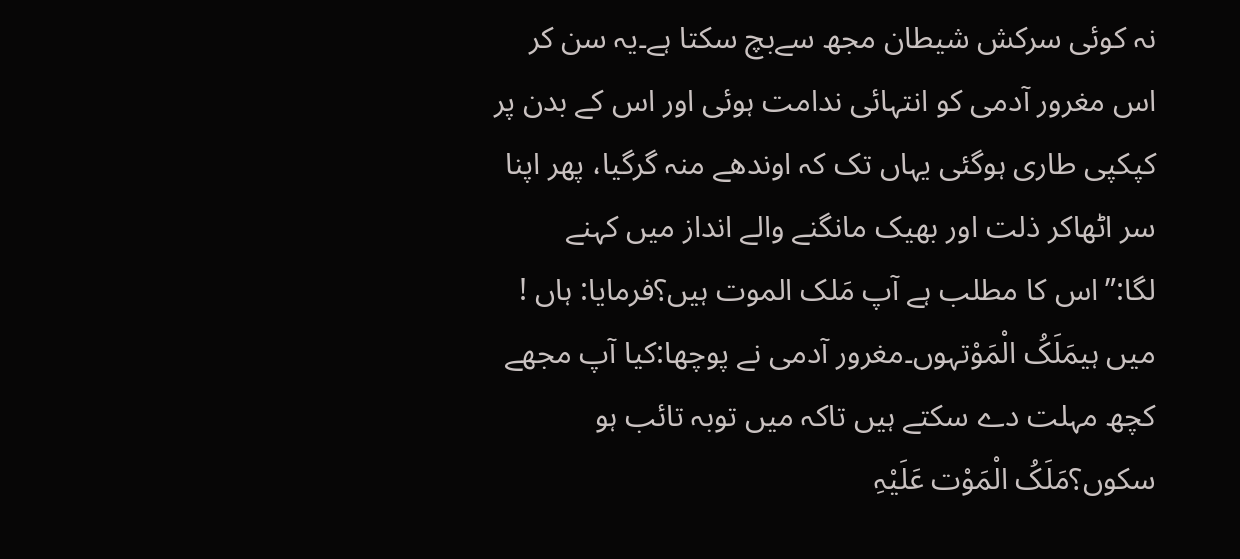نہ کوئی سرکش شیطان مجھ سےبچ سکتا ہے۔یہ سن کر اس مغرور آدمی کو انتہائی ندامت ہوئی اور اس کے بدن پر کپکپی طاری ہوگئی یہاں تک کہ اوندھے منہ گرگیا، پھر اپنا سر اٹھاکر ذلت اور بھیک مانگنے والے انداز میں کہنے لگا:”اس کا مطلب ہے آپ مَلک الموت ہیں؟فرمایا: ہاں ! میں ہیمَلَکُ الْمَوْتہوں۔مغرور آدمی نے پوچھا:کیا آپ مجھے کچھ مہلت دے سکتے ہیں تاکہ میں توبہ تائب ہو سکوں؟مَلَکُ الْمَوْت عَلَیْہِ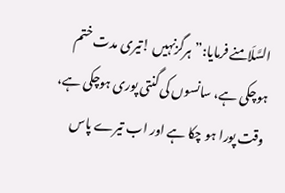السَّلَامنے فرمایا:”ہرگزنہیں !تیری مدت ختم ہوچکی ہے، سانسوں کی گنتی پوری ہوچکی ہے، وقت پورا ہو چکا ہے اور اب تیرے پاس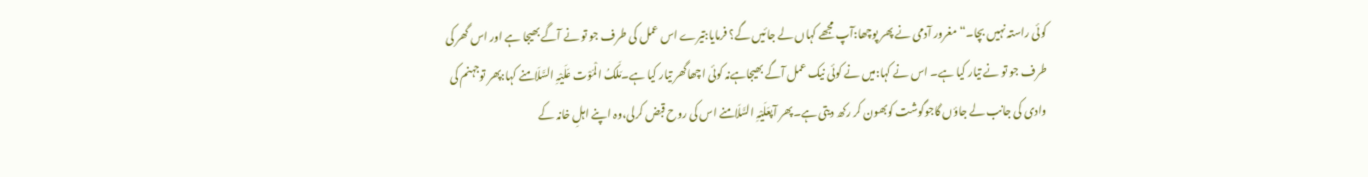کوئی راستہ نہیں بچا۔“مغرور آدمی نے پھر پوچھا:آپ مجھے کہاں لے جائیں گے؟ فرمایا:تیرے اس عمل کی طرف جو تو نے آگے بھیجا ہے اور اس گھر کی طرف جو تو نے تیار کیا ہے۔ اس نے کہا:میں نے کوئی نیک عمل آگے بھیجاہےنہ کوئی اچھاگھر تیار کیا ہے۔مَلَکُ الْمَوْت عَلَیْہِ السَّلَامنے کہا:پھر توجہنم کی وادی کی جانب لے جاؤں گاجوگوشت کوبھون کر رکھ دیتی ہے۔پھر آپعَلَیْہِ السَّلَامنے اس کی روح قبض کرلی،وہ اپنے اہلِ خانہ کے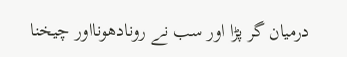درمیان گر پڑا اور سب نے رونادھونااور چیخنا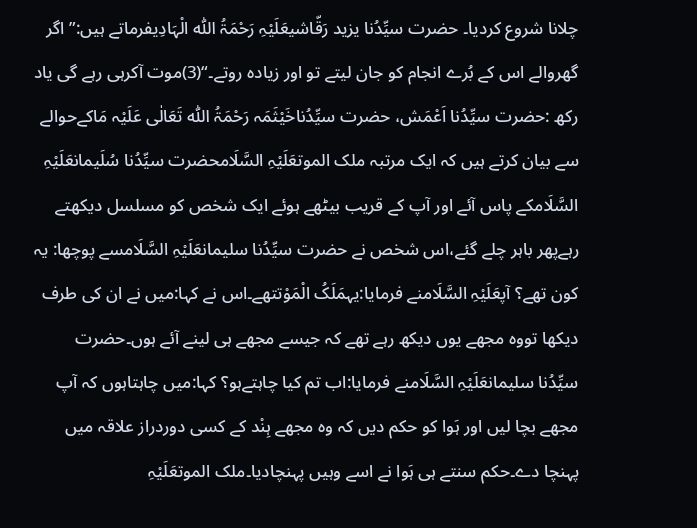چلانا شروع کردیا۔ حضرت سیِّدُنا یزید رَقّاشیعَلَیْہِ رَحْمَۃُ اللّٰہ الْہَادِیفرماتے ہیں:” اگر گھروالے اس کے بُرے انجام کو جان لیتے تو اور زیادہ روتے۔“(3)موت آکرہی رہے گی یاد رکھ :حضرت سیِّدُنا اَعْمَش، حضرت سیِّدُناخَیْثَمَہ رَحْمَۃُ اللّٰہ تَعَالٰی عَلَیْہ مَاکےحوالے سے بیان کرتے ہیں کہ ایک مرتبہ ملک الموتعَلَیْہِ السَّلَامحضرت سیِّدُنا سُلَیمانعَلَیْہِ السَّلَامکے پاس آئے اور آپ کے قریب بیٹھے ہوئے ایک شخص کو مسلسل دیکھتے رہےپھر باہر چلے گئے،اس شخص نے حضرت سیِّدُنا سلیمانعَلَیْہِ السَّلَامسے پوچھا: یہ کون تھے؟ آپعَلَیْہِ السَّلَامنے فرمایا:یہمَلَکُ الْمَوْتتھے۔اس نے کہا:میں نے ان کی طرف دیکھا تووہ مجھے یوں دیکھ رہے تھے کہ جیسے مجھے ہی لینے آئے ہوں۔حضرت سیِّدُنا سلیمانعَلَیْہِ السَّلَامنے فرمایا:اب تم کیا چاہتےہو؟ کہا:میں چاہتاہوں کہ آپ مجھے بچا لیں اور ہَوا کو حکم دیں کہ وہ مجھے ہِنْد کے کسی دوردراز علاقہ میں پہنچا دے۔حکم سنتے ہی ہَوا نے اسے وہیں پہنچادیا۔ملک الموتعَلَیْہِ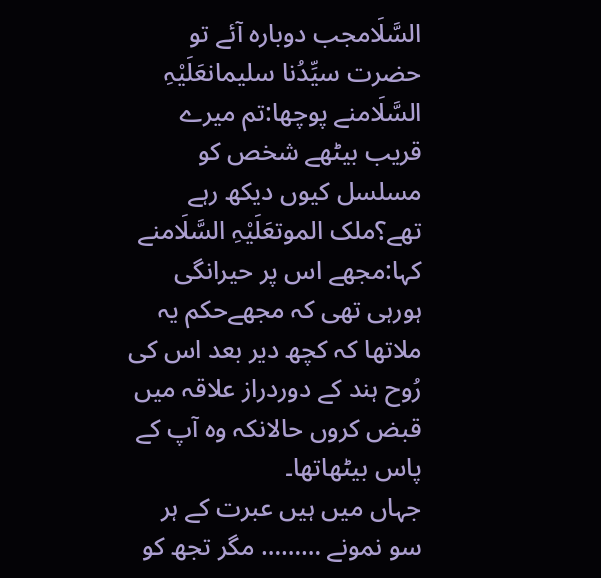السَّلَامجب دوبارہ آئے تو حضرت سیِّدُنا سلیمانعَلَیْہِ السَّلَامنے پوچھا:تم میرے قریب بیٹھے شخص کو مسلسل کیوں دیکھ رہے تھے؟ملک الموتعَلَیْہِ السَّلَامنے کہا:مجھے اس پر حیرانگی ہورہی تھی کہ مجھےحکم یہ ملاتھا کہ کچھ دیر بعد اس کی رُوح ہند کے دوردراز علاقہ میں قبض کروں حالانکہ وہ آپ کے پاس بیٹھاتھا۔
جہاں میں ہیں عبرت کے ہر سو نمونے ……… مگر تجھ کو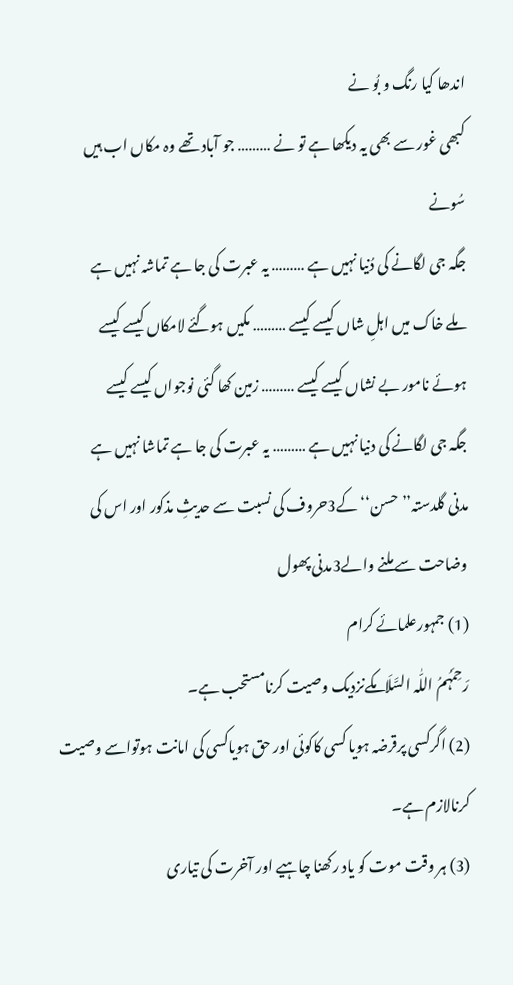اندھا کیا رنگ و بُو نے
کبھی غور سے بھی یہ دیکھا ہے تو نے ……… جو آباد تھے وہ مکاں اب ہیں سُونے
جگہ جی لگانے کی دُنیا نہیں ہے ……… یہ عبرت کی جا ہے تماشہ نہیں ہے
ملے خاک میں اہلِ شاں کیسے کیسے ……… مکیں ہوگئے لامکاں کیسے کیسے
ہوئے نامور بے نشاں کیسے کیسے ……… زمین کھا گئی نوجواں کیسے کیسے
جگہ جی لگانے کی دنیا نہیں ہے ……… یہ عبرت کی جا ہے تماشا نہیں ہے
مدنی گلدستہ’’حسن‘‘کے3حروف کی نسبت سے حدیثِ مذکور اور اس کی وضاحت سے ملنے والے3مدنی پھول
(1) جمہورعلمائے کرام
رَحِمَہُمُ اللّٰہ السَّلَامکےنزدیک وصیت کرنامستحب ہے۔
(2) اگرکسی پرقرضہ ہویا کسی کاکوئی اور حق ہویاکسی کی امانت ہوتواسے وصیت کرنالازم ہے۔
(3) ہر وقت موت کو یاد رکھنا چاہیے اور آخرت کی تیاری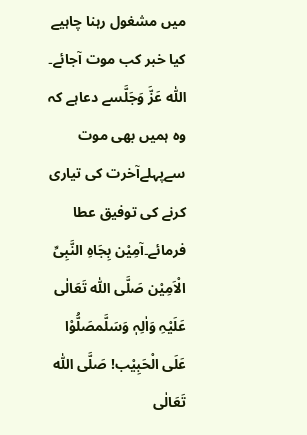میں مشغول رہنا چاہیے کیا خبر کب موت آجائے۔
اللّٰہ عَزَّ وَجَلَّسے دعاہے کہ وہ ہمیں بھی موت سےپہلےآخرت کی تیاری کرنے کی توفیق عطا فرمائے۔آمِیْن بِجَاہِ النَّبِیِّ الْاَمِیْن صَلَّی اللّٰہ تَعَالٰی عَلَیْہِ وَاٰلِہٖ وَسَلَّمصَلُّوْا عَلَی الْحَبِیْب! صَلَّی اللّٰہ تَعَالٰی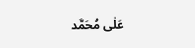عَلٰی مُحَمَّد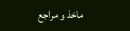ماخذ و مراجع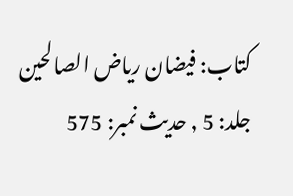کتاب: فیضان ریاض الصالحین جلد: 5 , حدیث نمبر: 575